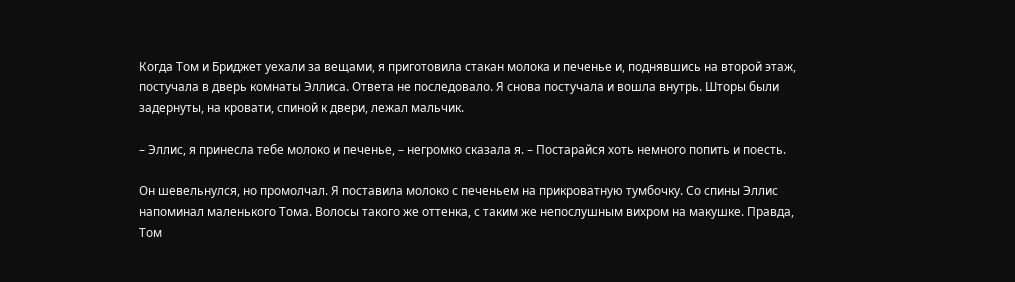Когда Том и Бриджет уехали за вещами, я приготовила стакан молока и печенье и, поднявшись на второй этаж, постучала в дверь комнаты Эллиса. Ответа не последовало. Я снова постучала и вошла внутрь. Шторы были задернуты, на кровати, спиной к двери, лежал мальчик.

– Эллис, я принесла тебе молоко и печенье, – негромко сказала я. – Постарайся хоть немного попить и поесть.

Он шевельнулся, но промолчал. Я поставила молоко с печеньем на прикроватную тумбочку. Со спины Эллис напоминал маленького Тома. Волосы такого же оттенка, с таким же непослушным вихром на макушке. Правда, Том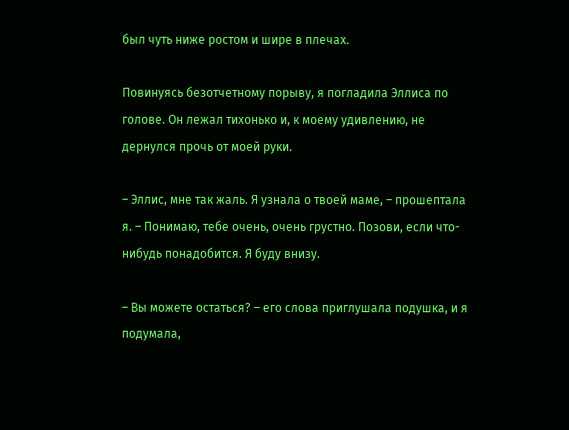был чуть ниже ростом и шире в плечах.

Повинуясь безотчетному порыву, я погладила Эллиса по голове. Он лежал тихонько и, к моему удивлению, не дернулся прочь от моей руки.

– Эллис, мне так жаль. Я узнала о твоей маме, – прошептала я. – Понимаю, тебе очень, очень грустно. Позови, если что-нибудь понадобится. Я буду внизу.

– Вы можете остаться? – его слова приглушала подушка, и я подумала,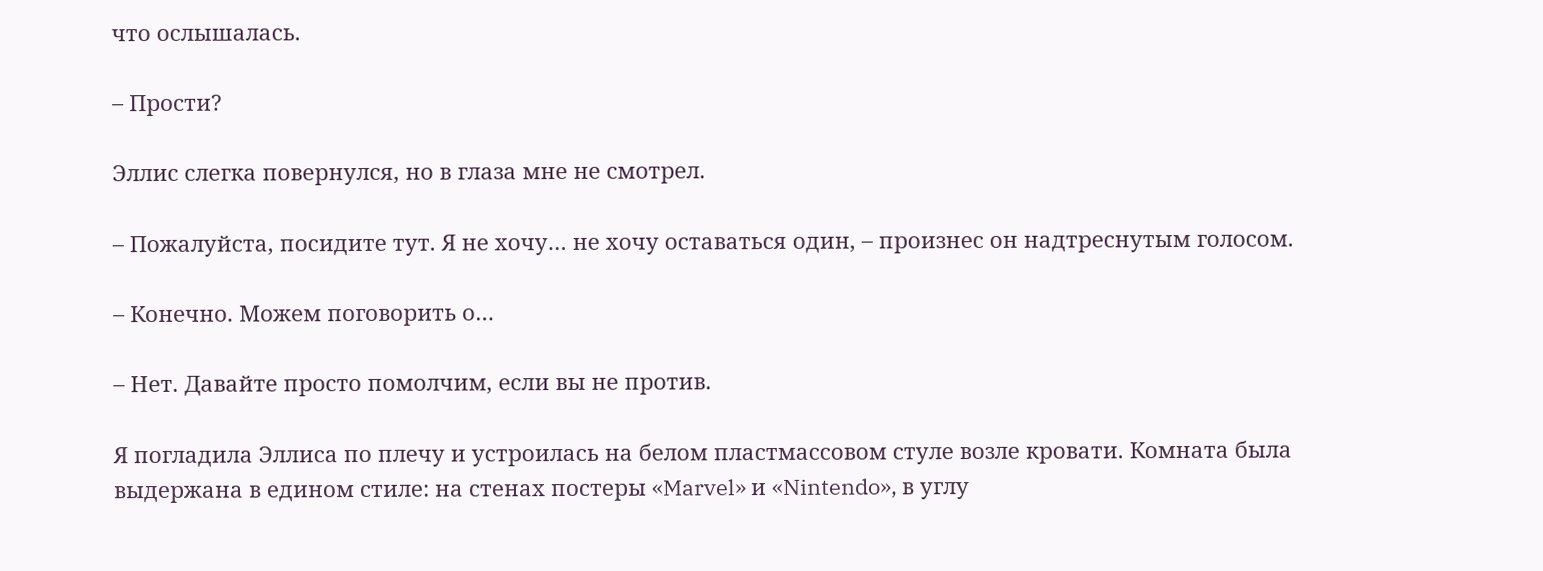что ослышалась.

– Прости?

Эллис слегка повернулся, но в глаза мне не смотрел.

– Пожалуйста, посидите тут. Я не хочу… не хочу оставаться один, – произнес он надтреснутым голосом.

– Конечно. Можем поговорить о…

– Нет. Давайте просто помолчим, если вы не против.

Я погладила Эллиса по плечу и устроилась на белом пластмассовом стуле возле кровати. Комната была выдержана в едином стиле: на стенах постеры «Marvel» и «Nintendo», в углу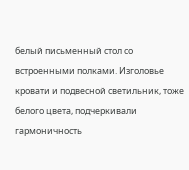белый письменный стол со встроенными полками. Изголовье кровати и подвесной светильник, тоже белого цвета, подчеркивали гармоничность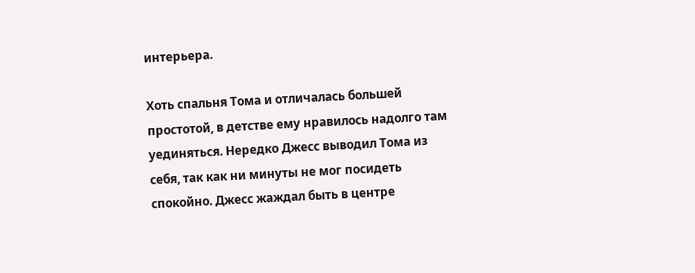интерьера.

Хоть спальня Тома и отличалась большей простотой, в детстве ему нравилось надолго там уединяться. Нередко Джесс выводил Тома из себя, так как ни минуты не мог посидеть спокойно. Джесс жаждал быть в центре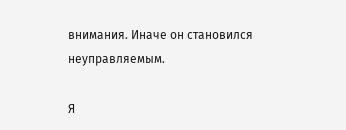внимания. Иначе он становился неуправляемым.

Я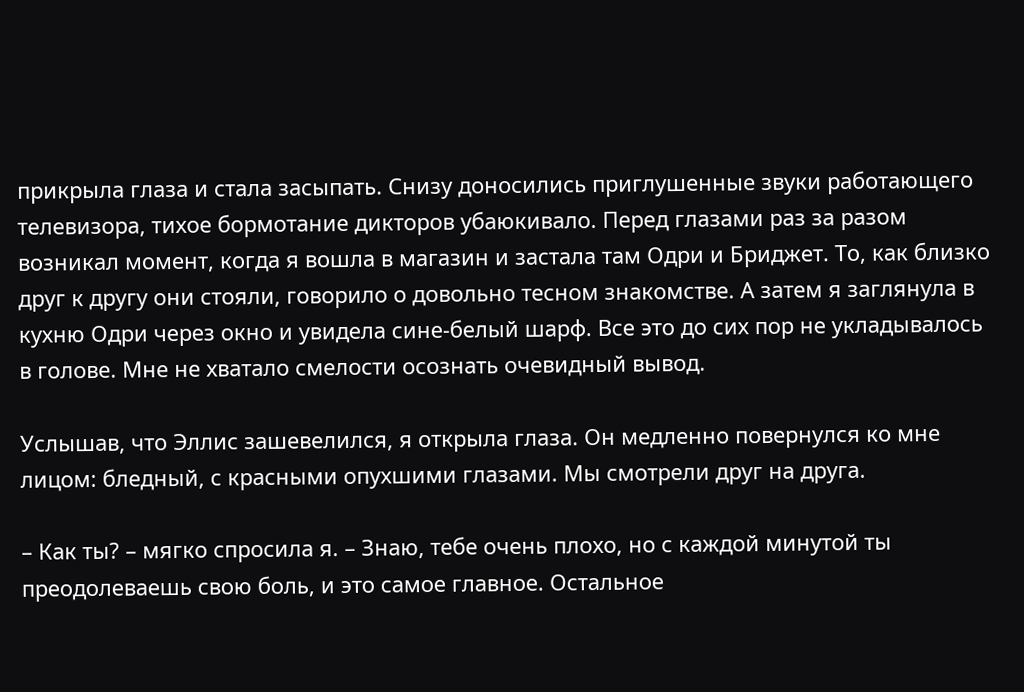прикрыла глаза и стала засыпать. Снизу доносились приглушенные звуки работающего телевизора, тихое бормотание дикторов убаюкивало. Перед глазами раз за разом возникал момент, когда я вошла в магазин и застала там Одри и Бриджет. То, как близко друг к другу они стояли, говорило о довольно тесном знакомстве. А затем я заглянула в кухню Одри через окно и увидела сине-белый шарф. Все это до сих пор не укладывалось в голове. Мне не хватало смелости осознать очевидный вывод.

Услышав, что Эллис зашевелился, я открыла глаза. Он медленно повернулся ко мне лицом: бледный, с красными опухшими глазами. Мы смотрели друг на друга.

– Как ты? – мягко спросила я. – Знаю, тебе очень плохо, но с каждой минутой ты преодолеваешь свою боль, и это самое главное. Остальное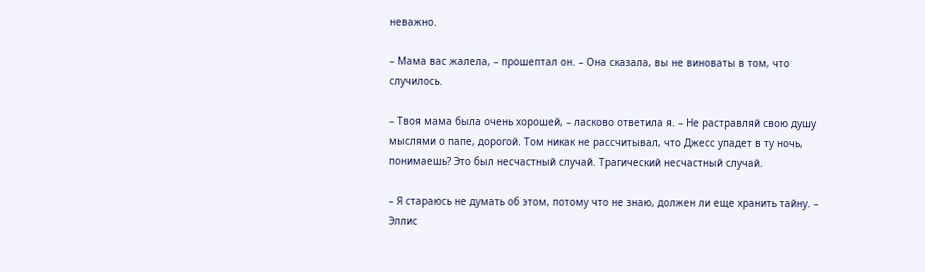неважно.

– Мама вас жалела, – прошептал он. – Она сказала, вы не виноваты в том, что случилось.

– Твоя мама была очень хорошей, – ласково ответила я. – Не растравляй свою душу мыслями о папе, дорогой. Том никак не рассчитывал, что Джесс упадет в ту ночь, понимаешь? Это был несчастный случай. Трагический несчастный случай.

– Я стараюсь не думать об этом, потому что не знаю, должен ли еще хранить тайну. – Эллис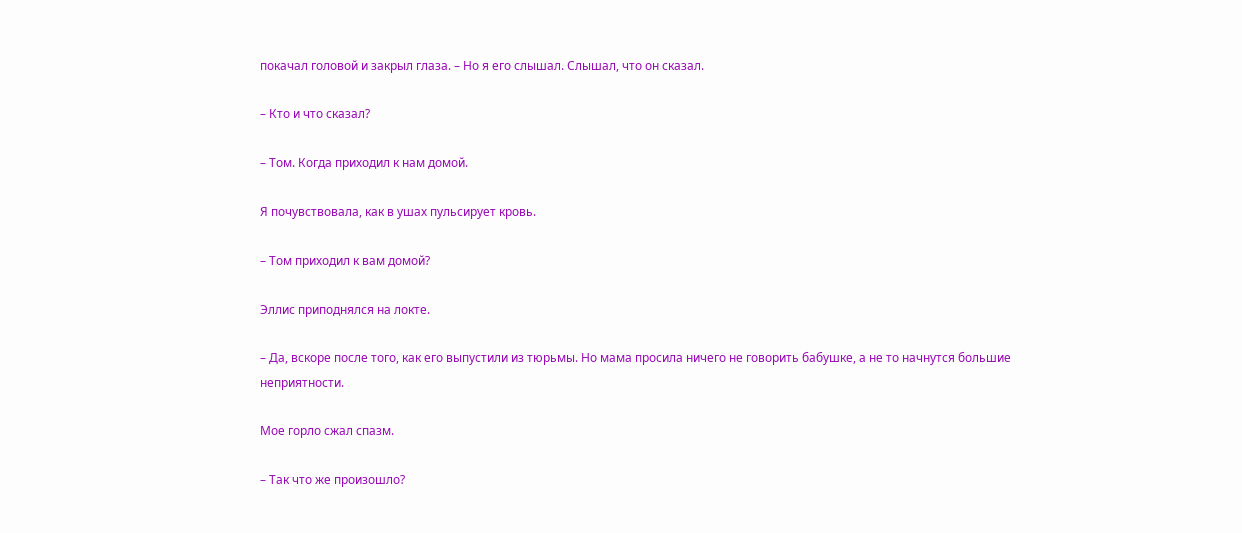покачал головой и закрыл глаза. – Но я его слышал. Слышал, что он сказал.

– Кто и что сказал?

– Том. Когда приходил к нам домой.

Я почувствовала, как в ушах пульсирует кровь.

– Том приходил к вам домой?

Эллис приподнялся на локте.

– Да, вскоре после того, как его выпустили из тюрьмы. Но мама просила ничего не говорить бабушке, а не то начнутся большие неприятности.

Мое горло сжал спазм.

– Так что же произошло?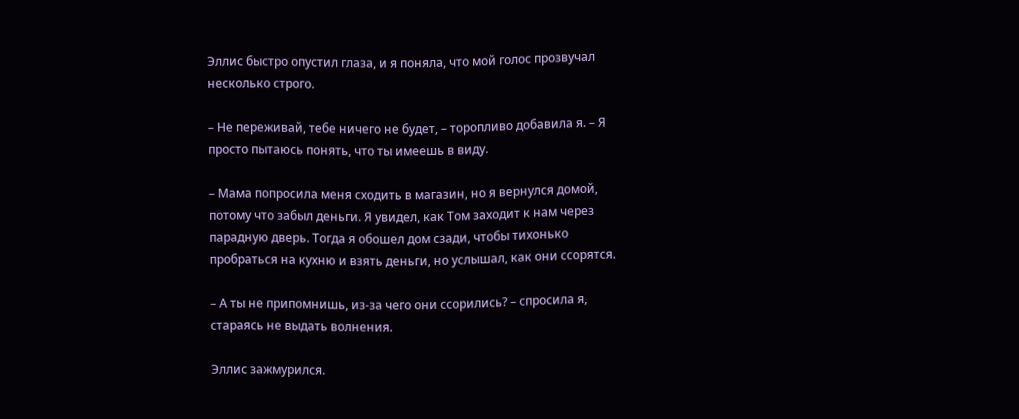Эллис быстро опустил глаза, и я поняла, что мой голос прозвучал несколько строго.

– Не переживай, тебе ничего не будет, – торопливо добавила я. – Я просто пытаюсь понять, что ты имеешь в виду.

– Мама попросила меня сходить в магазин, но я вернулся домой, потому что забыл деньги. Я увидел, как Том заходит к нам через парадную дверь. Тогда я обошел дом сзади, чтобы тихонько пробраться на кухню и взять деньги, но услышал, как они ссорятся.

– А ты не припомнишь, из-за чего они ссорились? – спросила я, стараясь не выдать волнения.

Эллис зажмурился.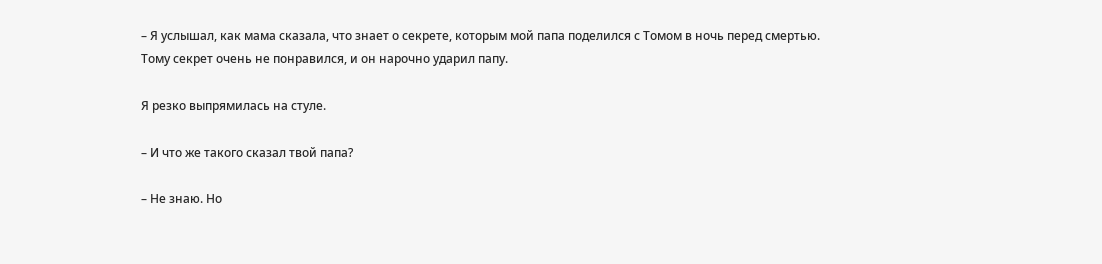– Я услышал, как мама сказала, что знает о секрете, которым мой папа поделился с Томом в ночь перед смертью. Тому секрет очень не понравился, и он нарочно ударил папу.

Я резко выпрямилась на стуле.

– И что же такого сказал твой папа?

– Не знаю. Но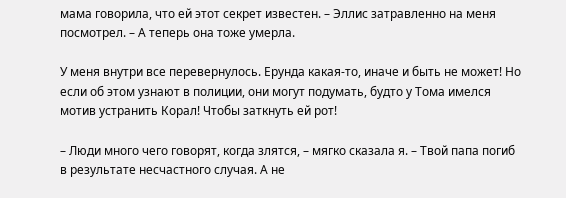мама говорила, что ей этот секрет известен. – Эллис затравленно на меня посмотрел. – А теперь она тоже умерла.

У меня внутри все перевернулось. Ерунда какая-то, иначе и быть не может! Но если об этом узнают в полиции, они могут подумать, будто у Тома имелся мотив устранить Корал! Чтобы заткнуть ей рот!

– Люди много чего говорят, когда злятся, – мягко сказала я. – Твой папа погиб в результате несчастного случая. А не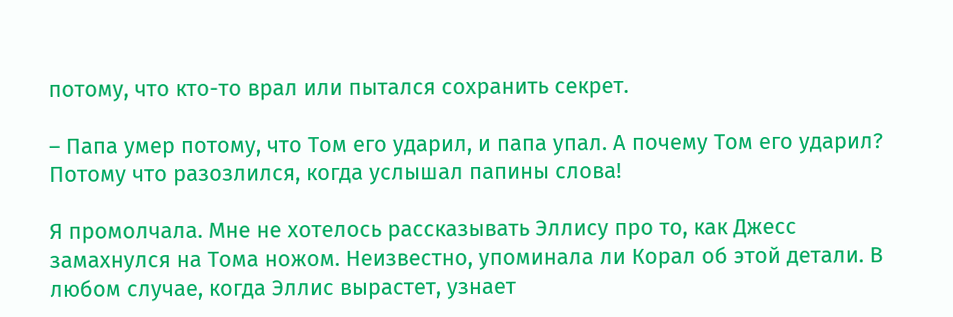потому, что кто-то врал или пытался сохранить секрет.

– Папа умер потому, что Том его ударил, и папа упал. А почему Том его ударил? Потому что разозлился, когда услышал папины слова!

Я промолчала. Мне не хотелось рассказывать Эллису про то, как Джесс замахнулся на Тома ножом. Неизвестно, упоминала ли Корал об этой детали. В любом случае, когда Эллис вырастет, узнает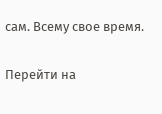сам. Всему свое время.

Перейти на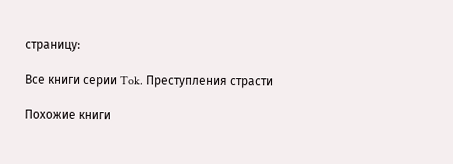страницу:

Все книги серии Tok. Преступления страсти

Похожие книги